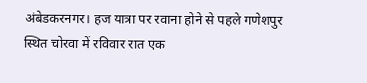अंबेडकरनगर। हज यात्रा पर रवाना होने से पहले गणेशपुर स्थित चोरवा में रविवार रात एक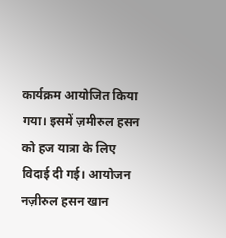कार्यक्रम आयोजित किया गया। इसमें ज़मीरुल हसन को हज यात्रा के लिए विदाई दी गई। आयोजन नज़ीरुल हसन खान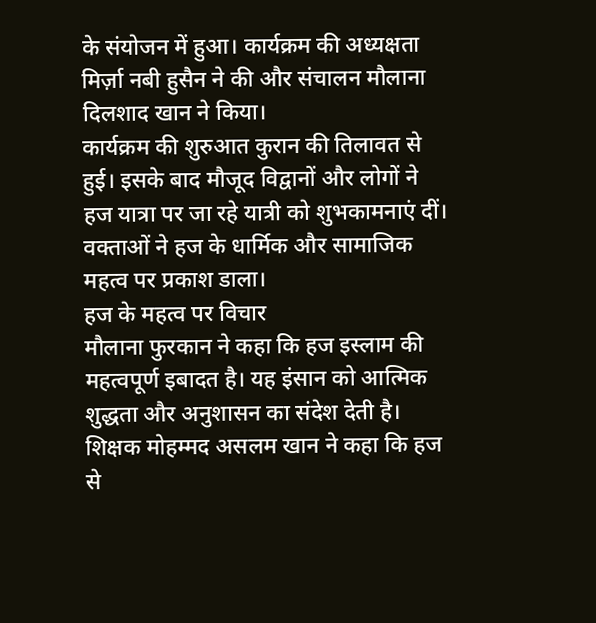के संयोजन में हुआ। कार्यक्रम की अध्यक्षता मिर्ज़ा नबी हुसैन ने की और संचालन मौलाना दिलशाद खान ने किया।
कार्यक्रम की शुरुआत कुरान की तिलावत से हुई। इसके बाद मौजूद विद्वानों और लोगों ने हज यात्रा पर जा रहे यात्री को शुभकामनाएं दीं। वक्ताओं ने हज के धार्मिक और सामाजिक महत्व पर प्रकाश डाला।
हज के महत्व पर विचार
मौलाना फुरकान ने कहा कि हज इस्लाम की महत्वपूर्ण इबादत है। यह इंसान को आत्मिक शुद्धता और अनुशासन का संदेश देती है। शिक्षक मोहम्मद असलम खान ने कहा कि हज से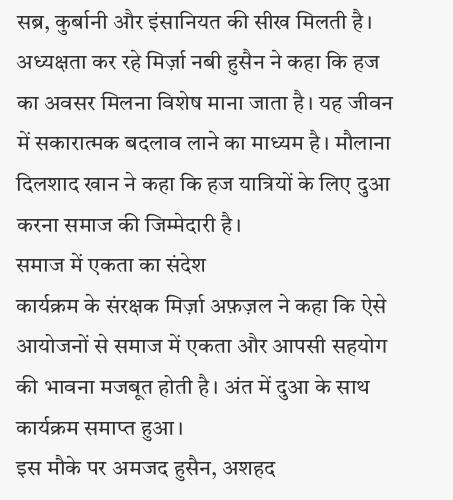सब्र, कुर्बानी और इंसानियत की सीख मिलती है।
अध्यक्षता कर रहे मिर्ज़ा नबी हुसैन ने कहा कि हज का अवसर मिलना विशेष माना जाता है। यह जीवन में सकारात्मक बदलाव लाने का माध्यम है। मौलाना दिलशाद खान ने कहा कि हज यात्रियों के लिए दुआ करना समाज की जिम्मेदारी है।
समाज में एकता का संदेश
कार्यक्रम के संरक्षक मिर्ज़ा अफ़ज़ल ने कहा कि ऐसे आयोजनों से समाज में एकता और आपसी सहयोग की भावना मजबूत होती है। अंत में दुआ के साथ कार्यक्रम समाप्त हुआ।
इस मौके पर अमजद हुसैन, अशहद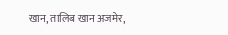खान, तालिब खान अजमेर,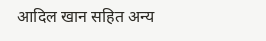आदिल खान सहित अन्य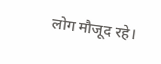लोग मौजूद रहे।